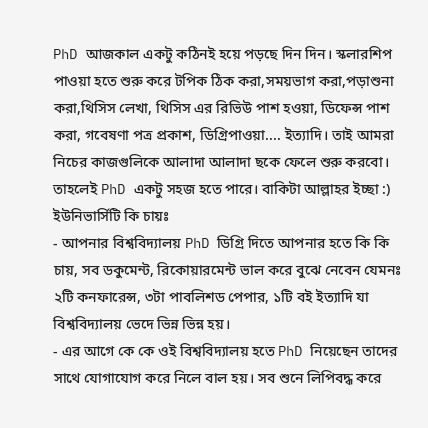PhD আজকাল একটু কঠিনই হয়ে পড়ছে দিন দিন। স্কলারশিপ পাওয়া হতে শুরু করে টপিক ঠিক করা,সময়ভাগ করা,পড়াশুনা করা,থিসিস লেখা, থিসিস এর রিভিউ পাশ হওয়া, ডিফেন্স পাশ করা, গবেষণা পত্র প্রকাশ, ডিগ্রিপাওয়া.... ইত্যাদি। তাই আমরা নিচের কাজগুলিকে আলাদা আলাদা ছকে ফেলে শুরু করবো। তাহলেই PhD একটু সহজ হতে পারে। বাকিটা আল্লাহর ইচ্ছা :)
ইউনিভার্সিটি কি চায়ঃ
- আপনার বিশ্ববিদ্যালয় PhD ডিগ্রি দিতে আপনার হতে কি কি চায়, সব ডকুমেন্ট, রিকোয়ারমেন্ট ভাল করে বুঝে নেবেন যেমনঃ ২টি কনফারেন্স, ৩টা পাবলিশড পেপার, ১টি বই ইত্যাদি যা বিশ্ববিদ্যালয় ভেদে ভিন্ন ভিন্ন হয়।
- এর আগে কে কে ওই বিশ্ববিদ্যালয় হতে PhD নিয়েছেন তাদের সাথে যোগাযোগ করে নিলে বাল হয়। সব শুনে লিপিবদ্ধ করে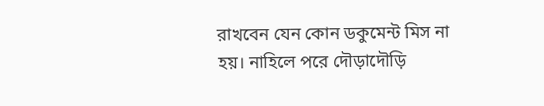রাখবেন যেন কোন ডকুমেন্ট মিস না হয়। নাহিলে পরে দৌড়াদৌড়ি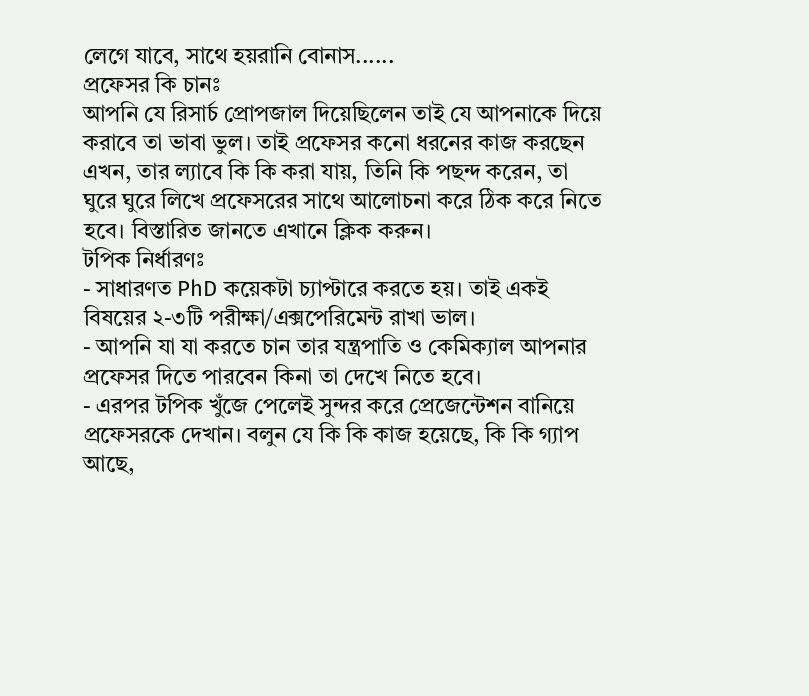লেগে যাবে, সাথে হয়রানি বোনাস......
প্রফেসর কি চানঃ
আপনি যে রিসার্চ প্রোপজাল দিয়েছিলেন তাই যে আপনাকে দিয়ে করাবে তা ভাবা ভুল। তাই প্রফেসর কনো ধরনের কাজ করছেন এখন, তার ল্যাবে কি কি করা যায়, তিনি কি পছন্দ করেন, তা ঘুরে ঘুরে লিখে প্রফেসরের সাথে আলোচনা করে ঠিক করে নিতে হবে। বিস্তারিত জানতে এখানে ক্লিক করুন।
টপিক নির্ধারণঃ
- সাধারণত PhD কয়েকটা চ্যাপ্টারে করতে হয়। তাই একই বিষয়ের ২-৩টি পরীক্ষা/এক্সপেরিমেন্ট রাখা ভাল।
- আপনি যা যা করতে চান তার যন্ত্রপাতি ও কেমিক্যাল আপনার প্রফেসর দিতে পারবেন কিনা তা দেখে নিতে হবে।
- এরপর টপিক খুঁজে পেলেই সুন্দর করে প্রেজেন্টেশন বানিয়ে প্রফেসরকে দেখান। বলুন যে কি কি কাজ হয়েছে, কি কি গ্যাপ আছে,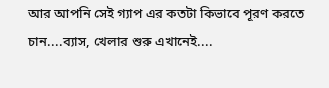আর আপনি সেই গ্যাপ এর কতটা কিভাবে পূরণ করতে চান....ব্যাস, খেলার শুরু এখানেই....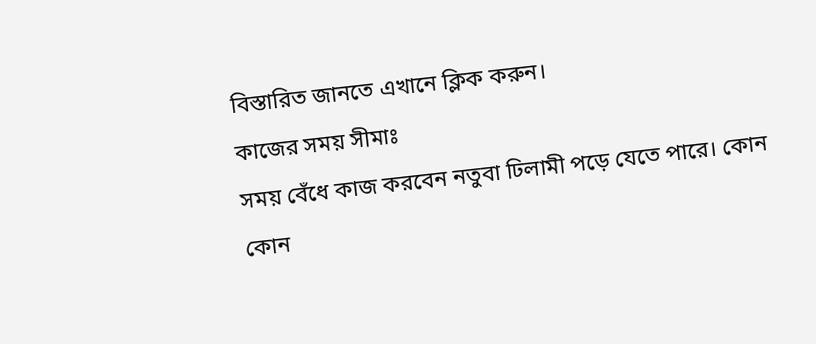বিস্তারিত জানতে এখানে ক্লিক করুন।
কাজের সময় সীমাঃ
সময় বেঁধে কাজ করবেন নতুবা ঢিলামী পড়ে যেতে পারে। কোন কোন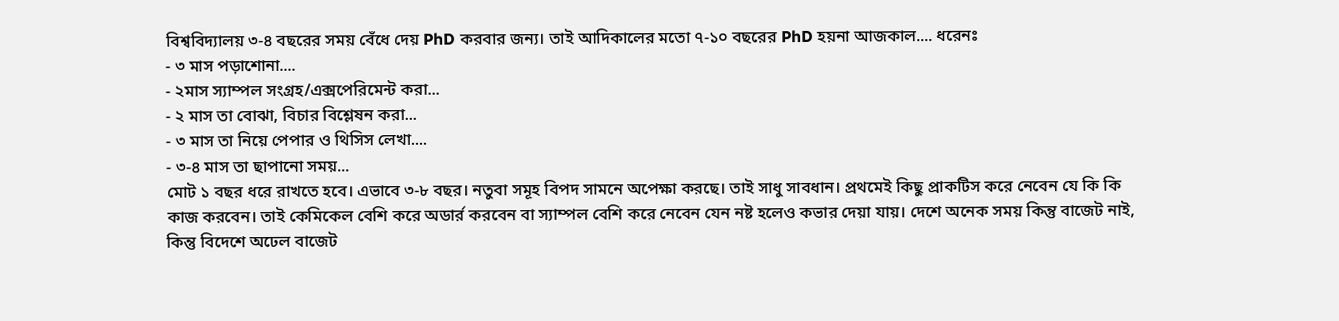বিশ্ববিদ্যালয় ৩-৪ বছরের সময় বেঁধে দেয় PhD করবার জন্য। তাই আদিকালের মতো ৭-১০ বছরের PhD হয়না আজকাল.... ধরেনঃ
- ৩ মাস পড়াশোনা....
- ২মাস স্যাম্পল সংগ্রহ/এক্সপেরিমেন্ট করা...
- ২ মাস তা বোঝা, বিচার বিশ্লেষন করা...
- ৩ মাস তা নিয়ে পেপার ও থিসিস লেখা....
- ৩-৪ মাস তা ছাপানো সময়...
মোট ১ বছর ধরে রাখতে হবে। এভাবে ৩-৮ বছর। নতুবা সমূহ বিপদ সামনে অপেক্ষা করছে। তাই সাধু সাবধান। প্রথমেই কিছু প্রাকটিস করে নেবেন যে কি কি কাজ করবেন। তাই কেমিকেল বেশি করে অডার্র করবেন বা স্যাম্পল বেশি করে নেবেন যেন নষ্ট হলেও কভার দেয়া যায়। দেশে অনেক সময় কিন্তু বাজেট নাই, কিন্তু বিদেশে অঢেল বাজেট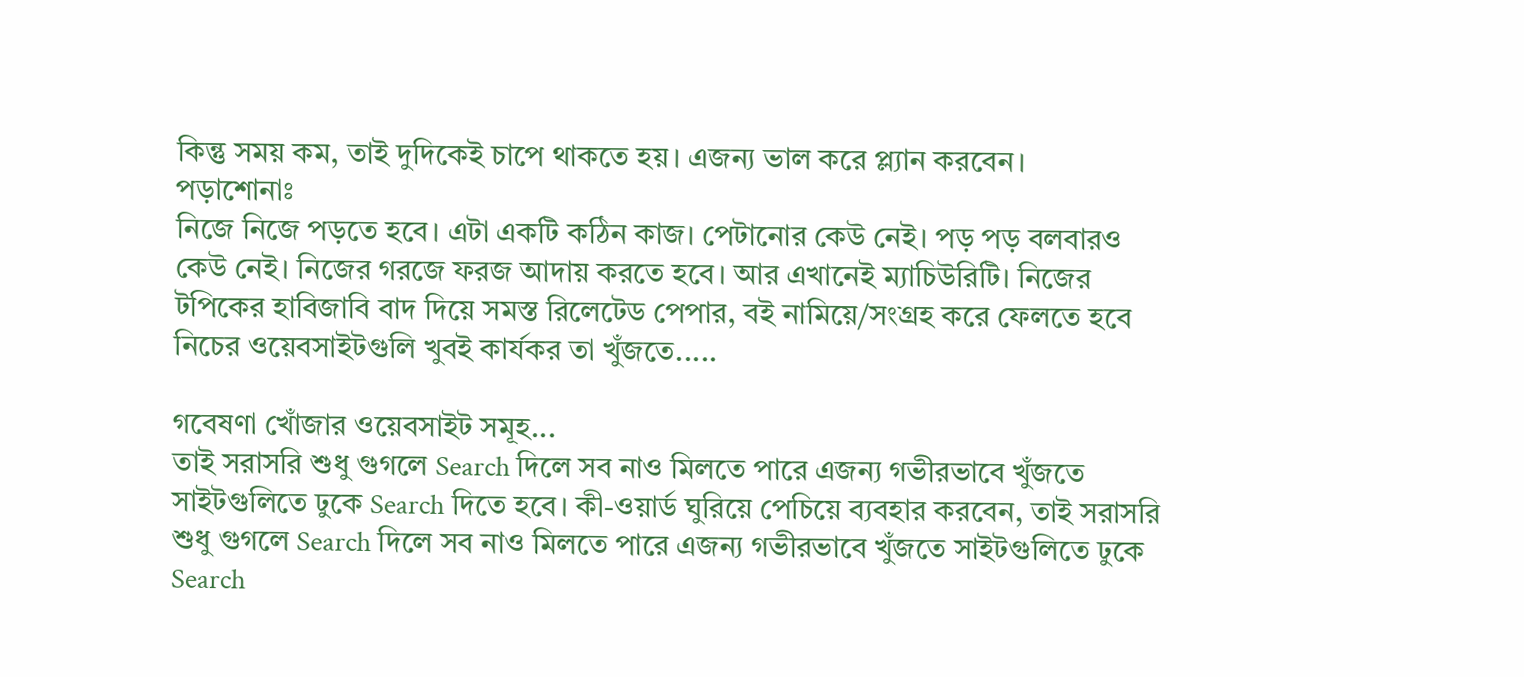কিন্তু সময় কম, তাই দুদিকেই চাপে থাকতে হয়। এজন্য ভাল করে প্ল্যান করবেন।
পড়াশোনাঃ
নিজে নিজে পড়তে হবে। এটা একটি কঠিন কাজ। পেটানোর কেউ নেই। পড় পড় বলবারও কেউ নেই। নিজের গরজে ফরজ আদায় করতে হবে। আর এখানেই ম্যাচিউরিটি। নিজের টপিকের হাবিজাবি বাদ দিয়ে সমস্ত রিলেটেড পেপার, বই নামিয়ে/সংগ্রহ করে ফেলতে হবে নিচের ওয়েবসাইটগুলি খুবই কার্যকর তা খুঁজতে.....

গবেষণা খোঁজার ওয়েবসাইট সমূহ...
তাই সরাসরি শুধু গুগলে Search দিলে সব নাও মিলতে পারে এজন্য গভীরভাবে খুঁজতে সাইটগুলিতে ঢুকে Search দিতে হবে। কী-ওয়ার্ড ঘুরিয়ে পেচিয়ে ব্যবহার করবেন, তাই সরাসরি শুধু গুগলে Search দিলে সব নাও মিলতে পারে এজন্য গভীরভাবে খুঁজতে সাইটগুলিতে ঢুকে Search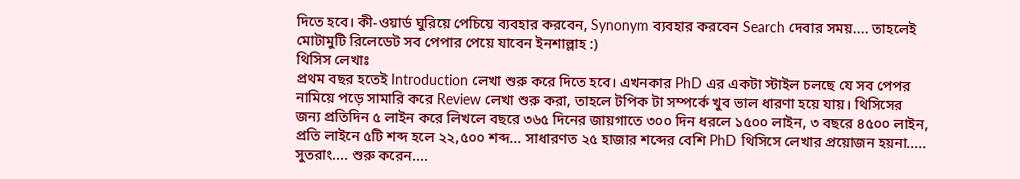দিতে হবে। কী-ওয়ার্ড ঘুরিয়ে পেচিয়ে ব্যবহার করবেন, Synonym ব্যবহার করবেন Search দেবার সময়.... তাহলেই মোটামুটি রিলেডেট সব পেপার পেয়ে যাবেন ইনশাল্লাহ :)
থিসিস লেখাঃ
প্রথম বছর হতেই Introduction লেখা শুরু করে দিতে হবে। এখনকার PhD এর একটা স্টাইল চলছে যে সব পেপর নামিয়ে পড়ে সামারি করে Review লেখা শুরু করা, তাহলে টপিক টা সম্পর্কে খুব ভাল ধারণা হয়ে যায়। থিসিসের জন্য প্রতিদিন ৫ লাইন করে লিখলে বছরে ৩৬৫ দিনের জায়গাতে ৩০০ দিন ধরলে ১৫০০ লাইন, ৩ বছরে ৪৫০০ লাইন, প্রতি লাইনে ৫টি শব্দ হলে ২২,৫০০ শব্দ... সাধারণত ২৫ হাজার শব্দের বেশি PhD থিসিসে লেখার প্রয়োজন হয়না..... সুতরাং.... শুরু করেন....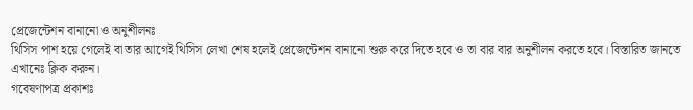প্রেজেন্টেশন বানানো ও অনুশীলনঃ
থিসিস পাশ হয়ে গেলেই বা তার আগেই থিসিস লেখা শেষ হলেই প্রেজেন্টেশন বানানো শুরু করে দিতে হবে ও তা বার বার অনুশীলন করতে হবে। বিস্তারিত জানতে এখানেঃ ক্লিক করুন।
গবেষণাপত্র প্রকাশঃ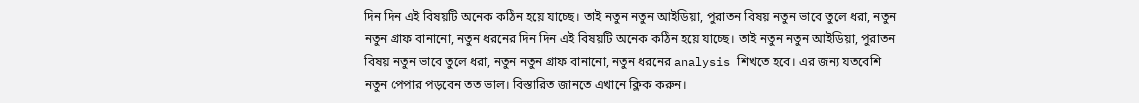দিন দিন এই বিষয়টি অনেক কঠিন হয়ে যাচ্ছে। তাই নতুন নতুন আইডিয়া, পুরাতন বিষয় নতুন ভাবে তুলে ধরা, নতুন নতুন গ্রাফ বানানো, নতুন ধরনের দিন দিন এই বিষয়টি অনেক কঠিন হয়ে যাচ্ছে। তাই নতুন নতুন আইডিয়া, পুরাতন বিষয় নতুন ভাবে তুলে ধরা, নতুন নতুন গ্রাফ বানানো, নতুন ধরনের analysis শিখতে হবে। এর জন্য যতবেশি নতুন পেপার পড়বেন তত ভাল। বিস্তারিত জানতে এখানে ক্লিক করুন।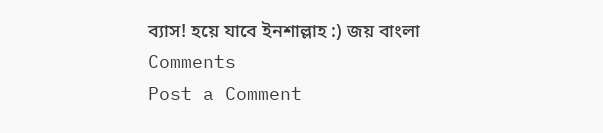ব্যাস! হয়ে যাবে ইনশাল্লাহ :) জয় বাংলা
Comments
Post a Comment